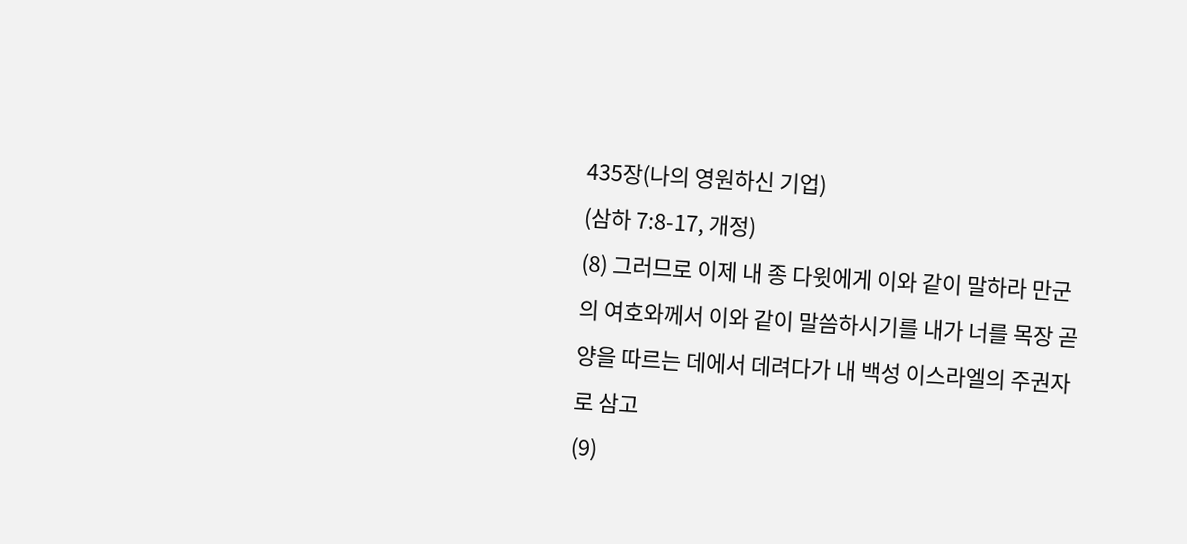435장(나의 영원하신 기업)
(삼하 7:8-17, 개정)
(8) 그러므로 이제 내 종 다윗에게 이와 같이 말하라 만군의 여호와께서 이와 같이 말씀하시기를 내가 너를 목장 곧 양을 따르는 데에서 데려다가 내 백성 이스라엘의 주권자로 삼고
(9)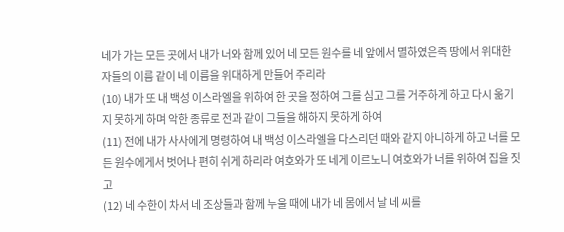네가 가는 모든 곳에서 내가 너와 함께 있어 네 모든 원수를 네 앞에서 멸하였은즉 땅에서 위대한 자들의 이름 같이 네 이름을 위대하게 만들어 주리라
(10) 내가 또 내 백성 이스라엘을 위하여 한 곳을 정하여 그를 심고 그를 거주하게 하고 다시 옮기지 못하게 하며 악한 종류로 전과 같이 그들을 해하지 못하게 하여
(11) 전에 내가 사사에게 명령하여 내 백성 이스라엘을 다스리던 때와 같지 아니하게 하고 너를 모든 원수에게서 벗어나 편히 쉬게 하리라 여호와가 또 네게 이르노니 여호와가 너를 위하여 집을 짓고
(12) 네 수한이 차서 네 조상들과 함께 누울 때에 내가 네 몸에서 날 네 씨를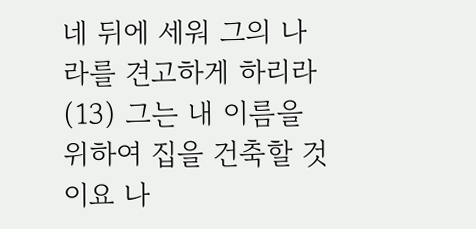네 뒤에 세워 그의 나라를 견고하게 하리라
(13) 그는 내 이름을 위하여 집을 건축할 것이요 나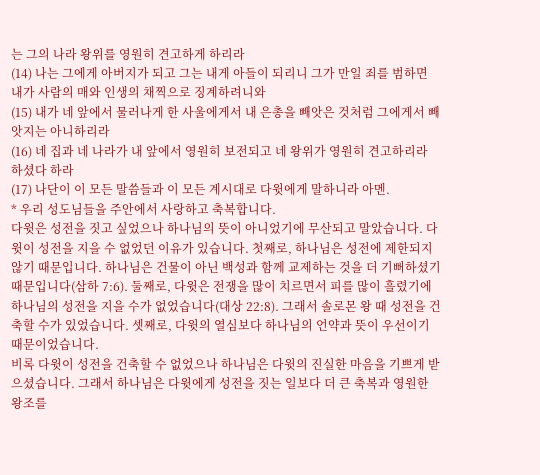는 그의 나라 왕위를 영원히 견고하게 하리라
(14) 나는 그에게 아버지가 되고 그는 내게 아들이 되리니 그가 만일 죄를 범하면 내가 사람의 매와 인생의 채찍으로 징계하려니와
(15) 내가 네 앞에서 물러나게 한 사울에게서 내 은총을 빼앗은 것처럼 그에게서 빼앗지는 아니하리라
(16) 네 집과 네 나라가 내 앞에서 영원히 보전되고 네 왕위가 영원히 견고하리라 하셨다 하라
(17) 나단이 이 모든 말씀들과 이 모든 계시대로 다윗에게 말하니라 아멘.
* 우리 성도님들을 주안에서 사랑하고 축복합니다.
다윗은 성전을 짓고 싶었으나 하나님의 뜻이 아니었기에 무산되고 말았습니다. 다윗이 성전을 지을 수 없었던 이유가 있습니다. 첫째로, 하나님은 성전에 제한되지 않기 때문입니다. 하나님은 건물이 아닌 백성과 함께 교제하는 것을 더 기뻐하셨기 때문입니다(삼하 7:6). 둘째로, 다윗은 전쟁을 많이 치르면서 피를 많이 흘렸기에 하나님의 성전을 지을 수가 없었습니다(대상 22:8). 그래서 솔로몬 왕 때 성전을 건축할 수가 있었습니다. 셋째로, 다윗의 열심보다 하나님의 언약과 뜻이 우선이기 때문이었습니다.
비록 다윗이 성전을 건축할 수 없었으나 하나님은 다윗의 진실한 마음을 기쁘게 받으셨습니다. 그래서 하나님은 다윗에게 성전을 짓는 일보다 더 큰 축복과 영원한 왕조를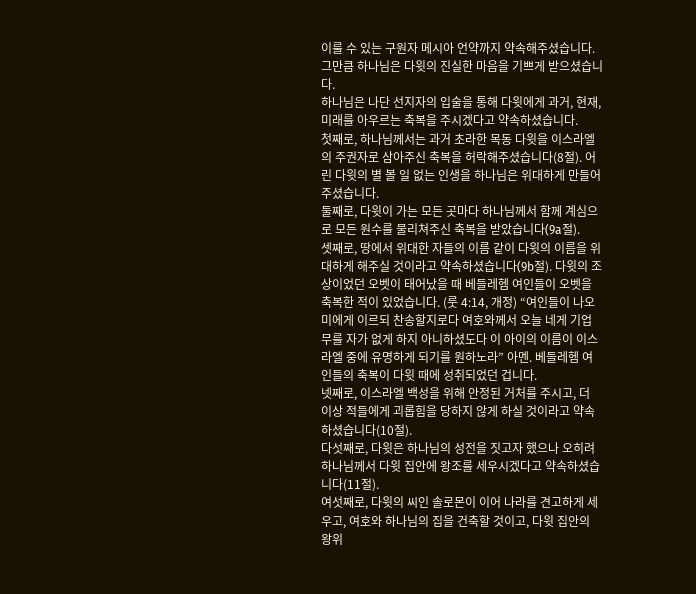이룰 수 있는 구원자 메시아 언약까지 약속해주셨습니다. 그만큼 하나님은 다윗의 진실한 마음을 기쁘게 받으셨습니다.
하나님은 나단 선지자의 입술을 통해 다윗에게 과거, 현재, 미래를 아우르는 축복을 주시겠다고 약속하셨습니다.
첫째로, 하나님께서는 과거 초라한 목동 다윗을 이스라엘의 주권자로 삼아주신 축복을 허락해주셨습니다(8절). 어린 다윗의 별 볼 일 없는 인생을 하나님은 위대하게 만들어 주셨습니다.
둘째로, 다윗이 가는 모든 곳마다 하나님께서 함께 계심으로 모든 원수를 물리쳐주신 축복을 받았습니다(9a절).
셋째로, 땅에서 위대한 자들의 이름 같이 다윗의 이름을 위대하게 해주실 것이라고 약속하셨습니다(9b절). 다윗의 조상이었던 오벳이 태어났을 때 베들레헴 여인들이 오벳을 축복한 적이 있었습니다. (룻 4:14, 개정) “여인들이 나오미에게 이르되 찬송할지로다 여호와께서 오늘 네게 기업 무를 자가 없게 하지 아니하셨도다 이 아이의 이름이 이스라엘 중에 유명하게 되기를 원하노라” 아멘. 베들레헴 여인들의 축복이 다윗 때에 성취되었던 겁니다.
넷째로, 이스라엘 백성을 위해 안정된 거처를 주시고, 더 이상 적들에게 괴롭힘을 당하지 않게 하실 것이라고 약속하셨습니다(10절).
다섯째로, 다윗은 하나님의 성전을 짓고자 했으나 오히려 하나님께서 다윗 집안에 왕조를 세우시겠다고 약속하셨습니다(11절).
여섯째로, 다윗의 씨인 솔로몬이 이어 나라를 견고하게 세우고, 여호와 하나님의 집을 건축할 것이고, 다윗 집안의 왕위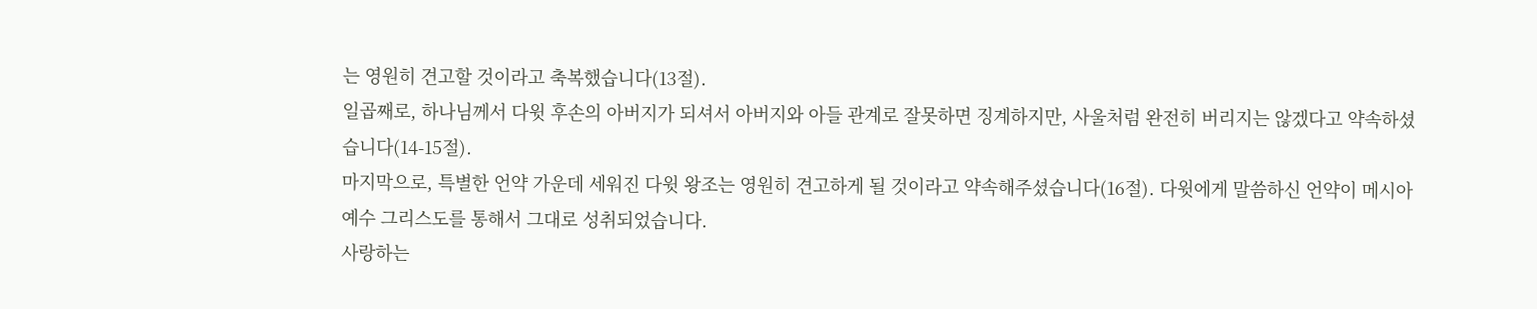는 영원히 견고할 것이라고 축복했습니다(13절).
일곱째로, 하나님께서 다윗 후손의 아버지가 되셔서 아버지와 아들 관계로 잘못하면 징계하지만, 사울처럼 완전히 버리지는 않겠다고 약속하셨습니다(14-15절).
마지막으로, 특별한 언약 가운데 세워진 다윗 왕조는 영원히 견고하게 될 것이라고 약속해주셨습니다(16절). 다윗에게 말씀하신 언약이 메시아 예수 그리스도를 통해서 그대로 성취되었습니다.
사랑하는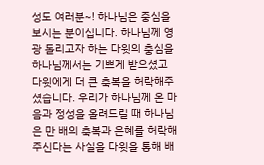성도 여러분~! 하나님은 중심을 보시는 분이십니다. 하나님께 영광 돌리고자 하는 다윗의 충심을 하나님께서는 기쁘게 받으셨고 다윗에게 더 큰 축복을 허락해주셨습니다. 우리가 하나님께 온 마음과 정성을 올려드릴 때 하나님은 만 배의 축복과 은혜를 허락해주신다는 사실을 다윗을 통해 배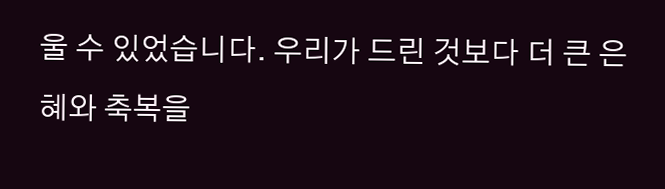울 수 있었습니다. 우리가 드린 것보다 더 큰 은혜와 축복을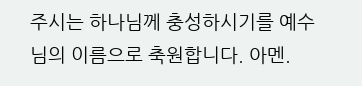주시는 하나님께 충성하시기를 예수님의 이름으로 축원합니다. 아멘.